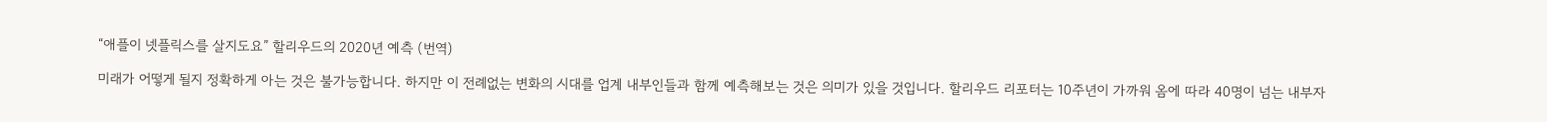“애플이 넷플릭스를 살지도요” 할리우드의 2020년 예측 (번역)

미래가 어떻게 될지 정확하게 아는 것은 불가능합니다. 하지만 이 전례없는 변화의 시대를 업계 내부인들과 함께 예측해보는 것은 의미가 있을 것입니다. 할리우드 리포터는 10주년이 가까워 옴에 따라 40명이 넘는 내부자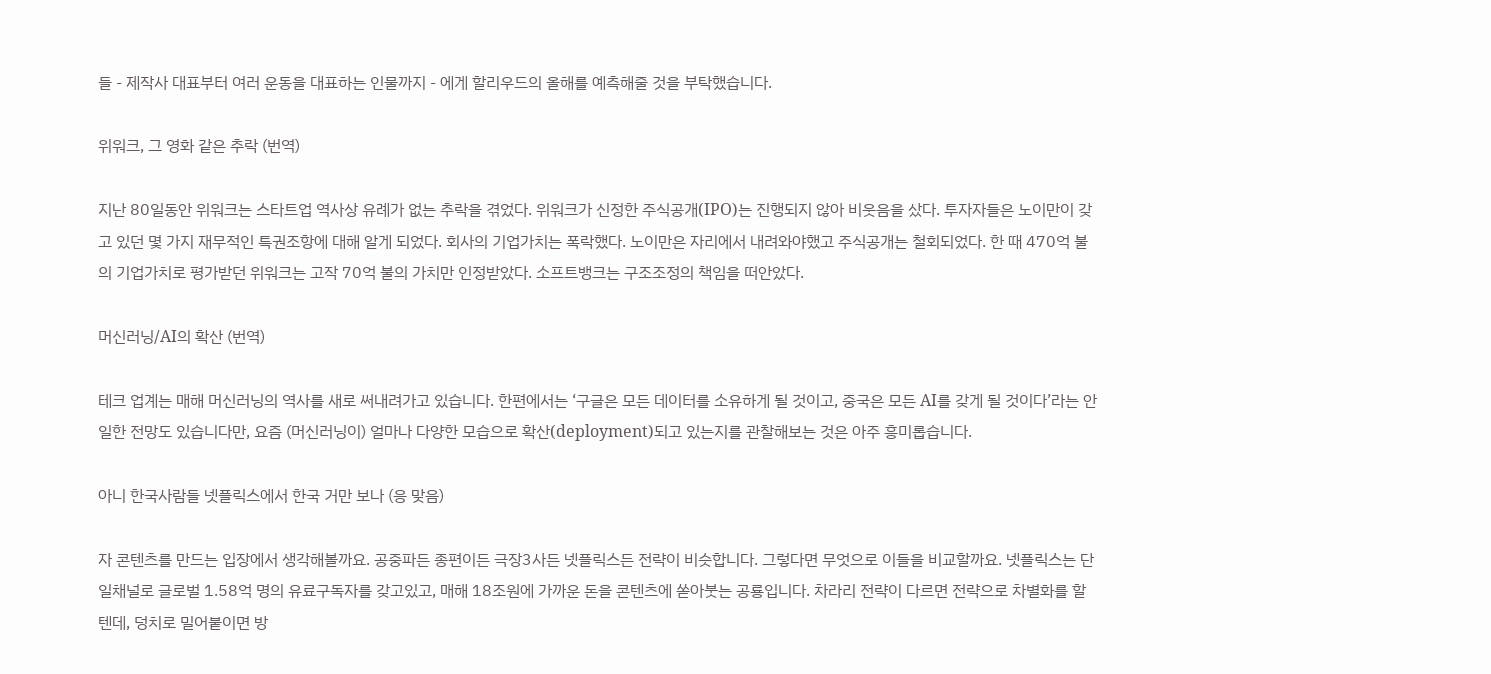들 - 제작사 대표부터 여러 운동을 대표하는 인물까지 - 에게 할리우드의 올해를 예측해줄 것을 부탁했습니다.

위워크, 그 영화 같은 추락 (번역)

지난 80일동안 위워크는 스타트업 역사상 유례가 없는 추락을 겪었다. 위워크가 신정한 주식공개(IPO)는 진행되지 않아 비웃음을 샀다. 투자자들은 노이만이 갖고 있던 몇 가지 재무적인 특권조항에 대해 알게 되었다. 회사의 기업가치는 폭락했다. 노이만은 자리에서 내려와야했고 주식공개는 철회되었다. 한 때 470억 불의 기업가치로 평가받던 위워크는 고작 70억 불의 가치만 인정받았다. 소프트뱅크는 구조조정의 책임을 떠안았다.

머신러닝/AI의 확산 (번역)

테크 업계는 매해 머신러닝의 역사를 새로 써내려가고 있습니다. 한편에서는 ‘구글은 모든 데이터를 소유하게 될 것이고, 중국은 모든 AI를 갖게 될 것이다’라는 안일한 전망도 있습니다만, 요즘 (머신러닝이) 얼마나 다양한 모습으로 확산(deployment)되고 있는지를 관찰해보는 것은 아주 흥미롭습니다.

아니 한국사람들 넷플릭스에서 한국 거만 보나 (응 맞음)

자 콘텐츠를 만드는 입장에서 생각해볼까요. 공중파든 종편이든 극장3사든 넷플릭스든 전략이 비슷합니다. 그렇다면 무엇으로 이들을 비교할까요. 넷플릭스는 단일채널로 글로벌 1.58억 명의 유료구독자를 갖고있고, 매해 18조원에 가까운 돈을 콘텐츠에 쏟아붓는 공룡입니다. 차라리 전략이 다르면 전략으로 차별화를 할 텐데, 덩치로 밀어붙이면 방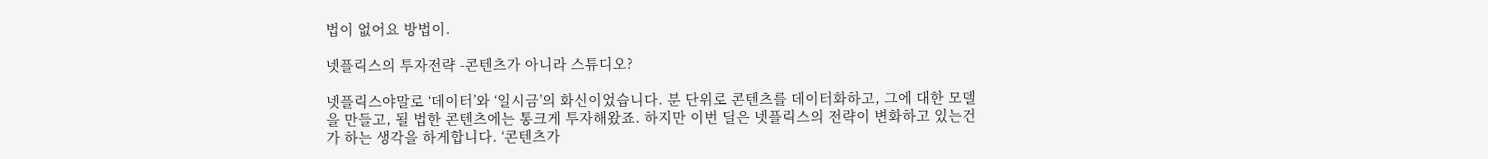법이 없어요 방법이.

넷플릭스의 투자전략 -콘텐츠가 아니라 스튜디오?

넷플릭스야말로 ‘데이터’와 ‘일시금’의 화신이었습니다. 분 단위로 콘텐츠를 데이터화하고, 그에 대한 모델을 만들고, 될 법한 콘텐츠에는 통크게 투자해왔죠. 하지만 이번 딜은 넷플릭스의 전략이 변화하고 있는건가 하는 생각을 하게합니다. ‘콘텐츠가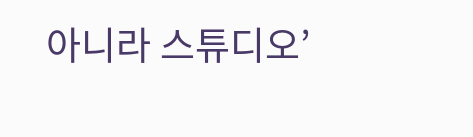아니라 스튜디오’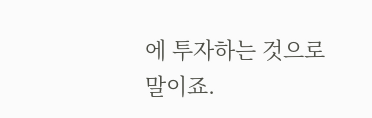에 투자하는 것으로 말이죠.